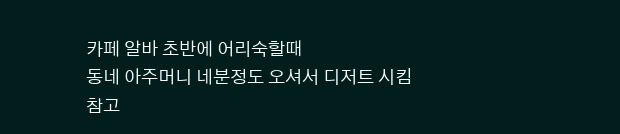카페 알바 초반에 어리숙할때
동네 아주머니 네분정도 오셔서 디저트 시킴
참고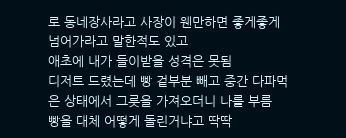로 동네장사라고 사장이 웬만하면 좋게좋게 넘어가라고 말한적도 있고
애초에 내가 들이받을 성격은 못됨
디저트 드렸는데 빵 겉부분 빼고 중간 다파먹은 상태에서 그릇을 가져오더니 나를 부름
빵을 대체 어떻게 돌린거냐고 딱딱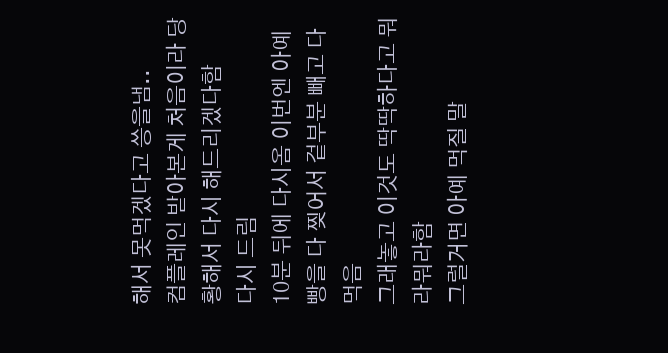해서 못먹겠다고 씅을냄..
컴플레인 받아본게 처음이라 당황해서 다시 해드리겠다함
다시 드림
10분 뒤에 다시옴 이번엔 아예 빵을 다 찢어서 겉부분 빼고 다먹음
그래놓고 이것도 딱딱하다고 뭐라뭐라함
그럴거면 아예 먹질 말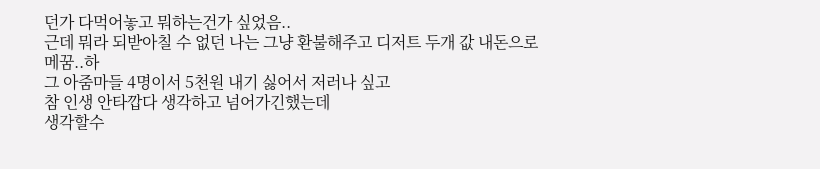던가 다먹어놓고 뭐하는건가 싶었음..
근데 뭐라 되받아칠 수 없던 나는 그냥 환불해주고 디저트 두개 값 내돈으로 메꿈..하
그 아줌마들 4명이서 5천원 내기 싫어서 저러나 싶고
참 인생 안타깝다 생각하고 넘어가긴했는데
생각할수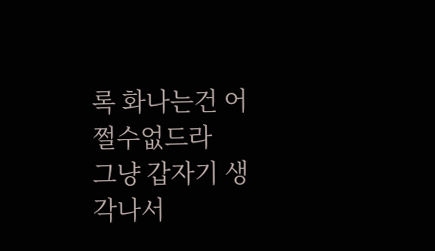록 화나는건 어쩔수없드라
그냥 갑자기 생각나서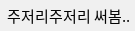주저리주저리 써봄..